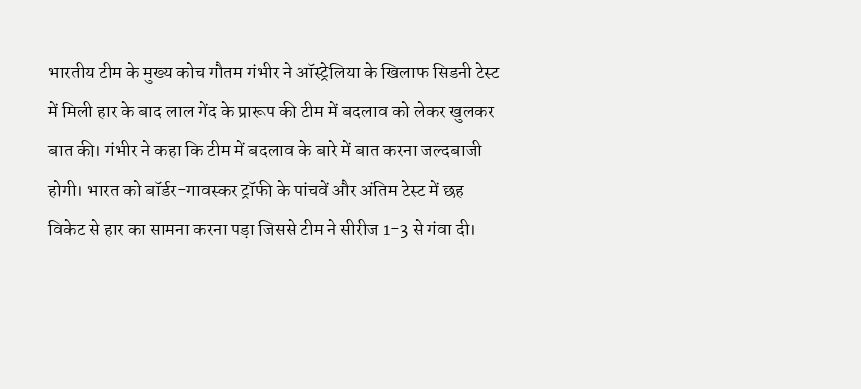भारतीय टीम के मुख्य कोच गौतम गंभीर ने ऑस्ट्रेलिया के खिलाफ सिडनी टेस्ट में मिली हार के बाद लाल गेंद के प्रारूप की टीम में बदलाव को लेकर खुलकर बात की। गंभीर ने कहा कि टीम में बदलाव के बारे में बात करना जल्दबाजी होगी। भारत को बॉर्डर-गावस्कर ट्रॉफी के पांचवें और अंतिम टेस्ट में छह विकेट से हार का सामना करना पड़ा जिससे टीम ने सीरीज 1-3 से गंवा दी।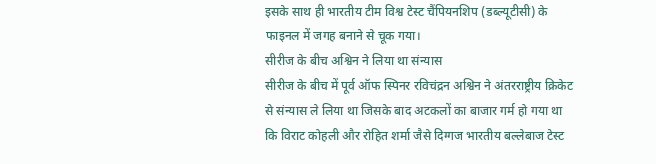इसके साथ ही भारतीय टीम विश्व टेस्ट चैंपियनशिप (डब्ल्यूटीसी) के फाइनल में जगह बनाने से चूक गया।
सीरीज के बीच अश्विन ने लिया था संन्यास
सीरीज के बीच में पूर्व ऑफ स्पिनर रविचंद्रन अश्विन ने अंतरराष्ट्रीय क्रिकेट से संन्यास ले लिया था जिसके बाद अटकलों का बाजार गर्म हो गया था कि विराट कोहली और रोहित शर्मा जैसे दिग्गज भारतीय बल्लेबाज टेस्ट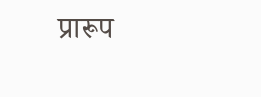प्रारूप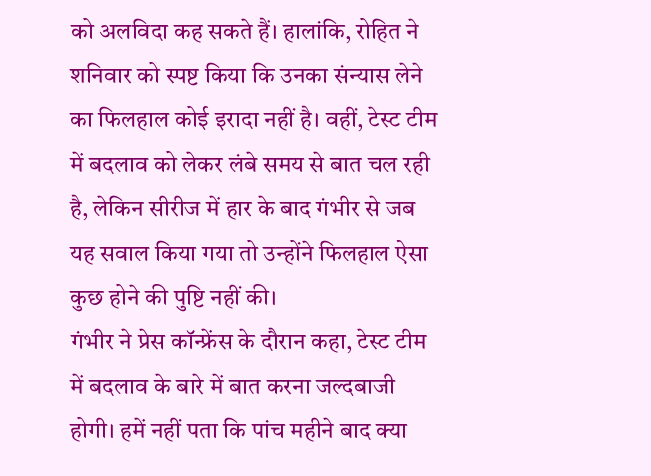को अलविदा कह सकते हैं। हालांकि, रोहित ने शनिवार को स्पष्ट किया कि उनका संन्यास लेने का फिलहाल कोई इरादा नहीं है। वहीं, टेस्ट टीम में बदलाव को लेकर लंबे समय से बात चल रही है, लेकिन सीरीज में हार के बाद गंभीर से जब यह सवाल किया गया तो उन्होंने फिलहाल ऐसा कुछ होने की पुष्टि नहीं की।
गंभीर ने प्रेस कॉन्फ्रेंस के दौरान कहा, टेस्ट टीम में बदलाव के बारे में बात करना जल्दबाजी होगी। हमें नहीं पता कि पांच महीने बाद क्या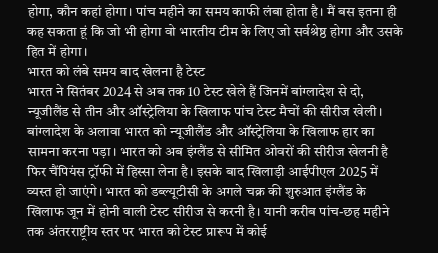होगा, कौन कहां होगा। पांच महीने का समय काफी लंबा होता है। मैं बस इतना ही कह सकता हूं कि जो भी होगा वो भारतीय टीम के लिए जो सर्वश्रेष्ठ होगा और उसके हित में होगा।
भारत को लंबे समय बाद खेलना है टेस्ट
भारत ने सितंबर 2024 से अब तक 10 टेस्ट खेले हैं जिनमें बांग्लादेश से दो, न्यूजीलैंड से तीन और ऑस्ट्रेलिया के खिलाफ पांच टेस्ट मैचों की सीरीज खेली। बांग्लादेश के अलावा भारत को न्यूजीलैंड और ऑस्ट्रेलिया के खिलाफ हार का सामना करना पड़ा। भारत को अब इंग्लैंड से सीमित ओवरों की सीरीज खेलनी है फिर चैंपियंस ट्रॉफी में हिस्सा लेना है। इसके बाद खिलाड़ी आईपीएल 2025 में व्यस्त हो जाएंगे। भारत को डब्ल्यूटीसी के अगले चक्र की शुरुआत इंग्लैंड के खिलाफ जून में होनी वाली टेस्ट सीरीज से करनी है। यानी करीब पांच-छह महीने तक अंतरराष्ट्रीय स्तर पर भारत को टेस्ट प्रारूप में कोई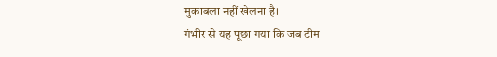मुकाबला नहीं खेलना है।
गंभीर से यह पूछा गया कि जब टीम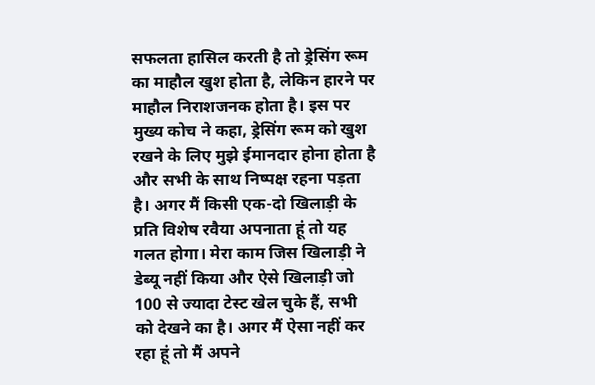सफलता हासिल करती है तो ड्रेसिंग रूम का माहौल खुश होता है, लेकिन हारने पर माहौल निराशजनक होता है। इस पर मुख्य कोच ने कहा, ड्रेसिंग रूम को खुश रखने के लिए मुझे ईमानदार होना होता है और सभी के साथ निष्पक्ष रहना पड़ता है। अगर मैं किसी एक-दो खिलाड़ी के प्रति विशेष रवैया अपनाता हूं तो यह गलत होगा। मेरा काम जिस खिलाड़ी ने डेब्यू नहीं किया और ऐसे खिलाड़ी जो 100 से ज्यादा टेस्ट खेल चुके हैं, सभी को देखने का है। अगर मैं ऐसा नहीं कर रहा हूं तो मैं अपने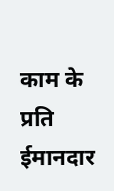काम के प्रति ईमानदार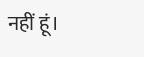नहीं हूं।